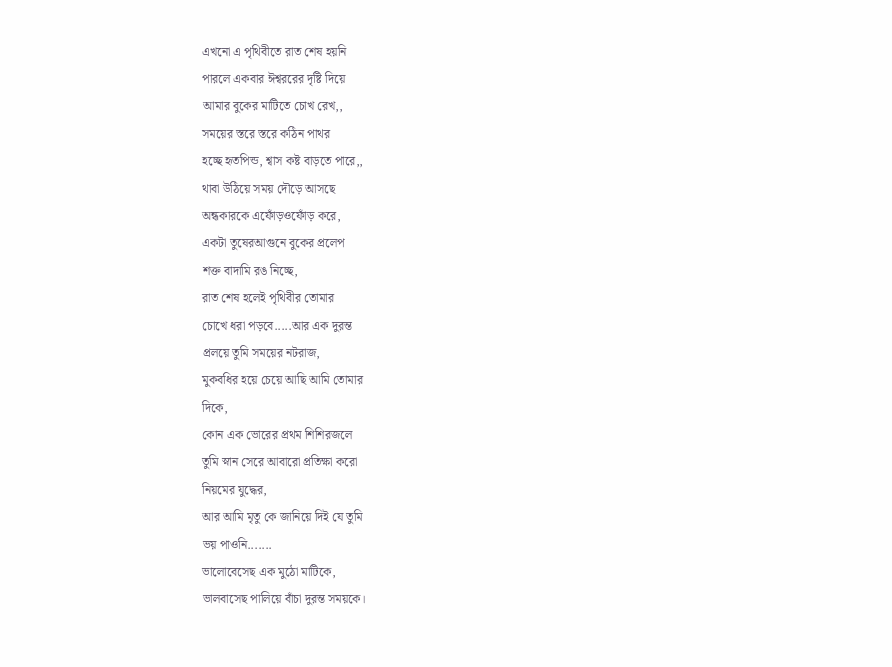এখনো এ পৃথিবীতে রাত শেষ হয়নি
পারলে একবার ঈশ্বররের দৃষ্টি দিয়ে
আমার বুকের মাটিতে চোখ রেখ,,
সময়ের স্তরে স্তরে কঠিন পাথর
হচ্ছে হৃতপিন্ড, শ্বাস কষ্ট বাড়তে পারে,,
থাবা উঠিয়ে সময় দৌড়ে আসছে
অন্ধকারকে এফোঁড়ওফোঁড় করে,
একটা তুষেরআগুনে বুকের প্রলেপ
শক্ত বাদামি রঙ নিচ্ছে,
রাত শেষ হলেই পৃথিবীর তোমার
চোখে ধরা পড়বে.....আর এক দুরন্ত
প্রলয়ে তুমি সময়ের নটরাজ,
মুকবধির হয়ে চেয়ে আছি আমি তোমার
দিকে,
কোন এক ভোরের প্রথম শিশিরজলে
তুমি স্নান সেরে আবারো প্রতিক্ষা করো
নিয়মের যুদ্ধের,
আর আমি মৃতু কে জানিয়ে দিই যে তুমি
ভয় পাওনি.......
ভালোবেসেছ এক মুঠো মাটিকে,
ভালবাসেছ পালিয়ে বাঁচা দুরন্ত সময়কে।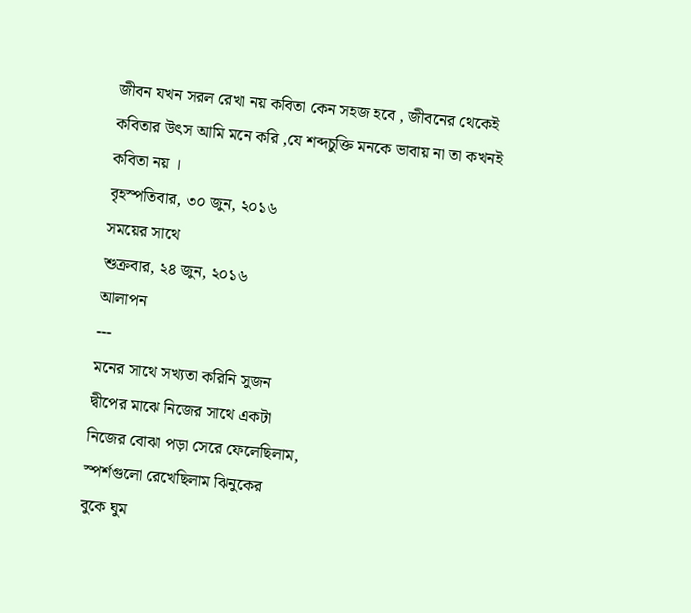জীবন যখন সরল রেখা নয় কবিতা কেন সহজ হবে , জীবনের থেকেই কবিতার উৎস আমি মনে করি ,যে শব্দচুক্তি মনকে ভাবায় না তা কখনই কবিতা নয় ।
বৃহস্পতিবার, ৩০ জুন, ২০১৬
সময়ের সাথে
শুক্রবার, ২৪ জুন, ২০১৬
আলাপন
---
মনের সাথে সখ্যতা করিনি সুজন
দ্বীপের মাঝে নিজের সাথে একটা
নিজের বোঝা পড়া সেরে ফেলেছিলাম,
স্পর্শগুলো রেখেছিলাম ঝিনুকের
বুকে ঘুম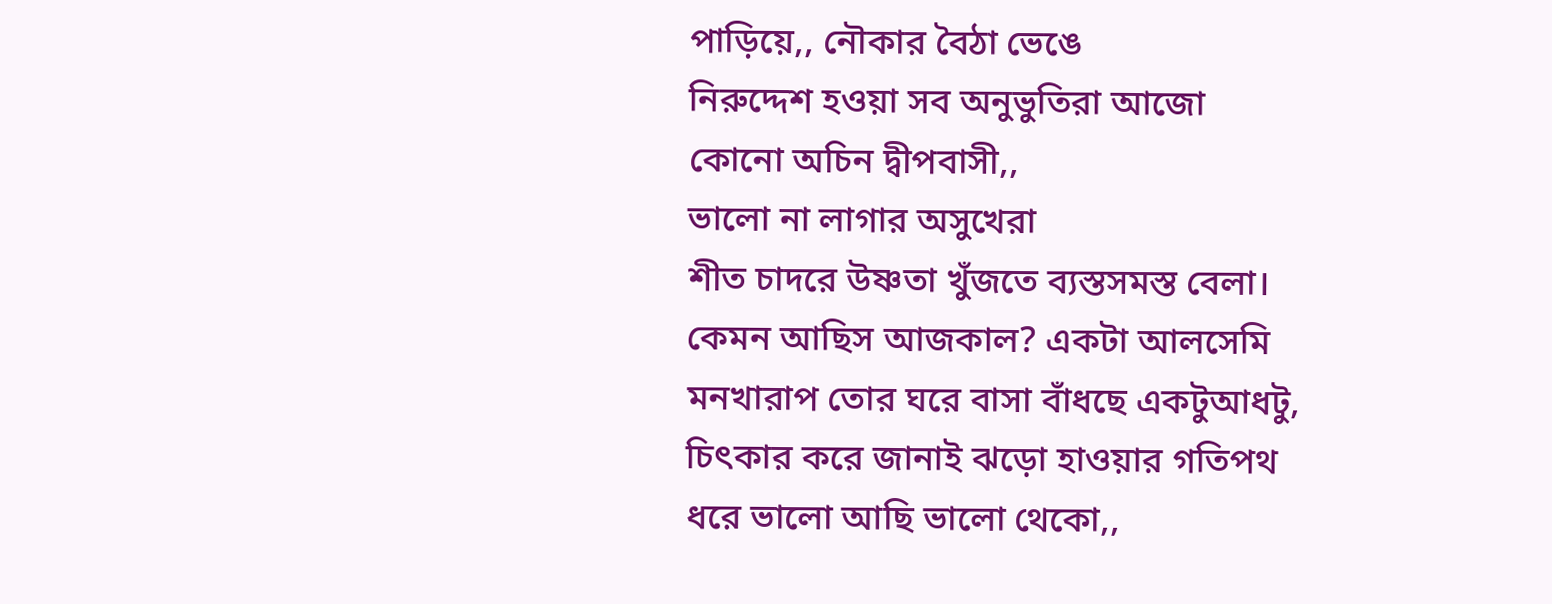পাড়িয়ে,, নৌকার বৈঠা ভেঙে
নিরুদ্দেশ হওয়া সব অনুভুতিরা আজো
কোনো অচিন দ্বীপবাসী,,
ভালো না লাগার অসুখেরা
শীত চাদরে উষ্ণতা খুঁজতে ব্যস্তসমস্ত বেলা।
কেমন আছিস আজকাল? একটা আলসেমি
মনখারাপ তোর ঘরে বাসা বাঁধছে একটুআধটু,
চিৎকার করে জানাই ঝড়ো হাওয়ার গতিপথ
ধরে ভালো আছি ভালো থেকো,,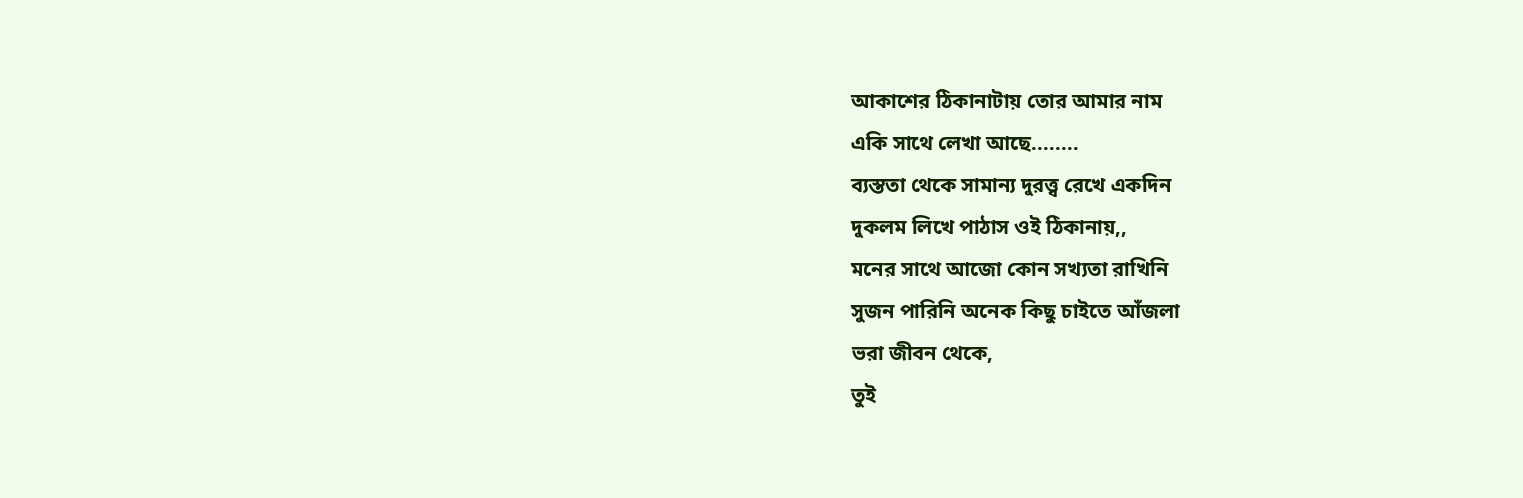আকাশের ঠিকানাটায় তোর আমার নাম
একি সাথে লেখা আছে........
ব্যস্ততা থেকে সামান্য দুরত্ত্ব রেখে একদিন
দুকলম লিখে পাঠাস ওই ঠিকানায়,,
মনের সাথে আজো কোন সখ্যতা রাখিনি
সুজন পারিনি অনেক কিছু চাইতে আঁজলা
ভরা জীবন থেকে,
তুই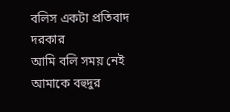বলিস একটা প্রতিবাদ দরকার
আমি বলি সময় নেই আমাকে বহুদুর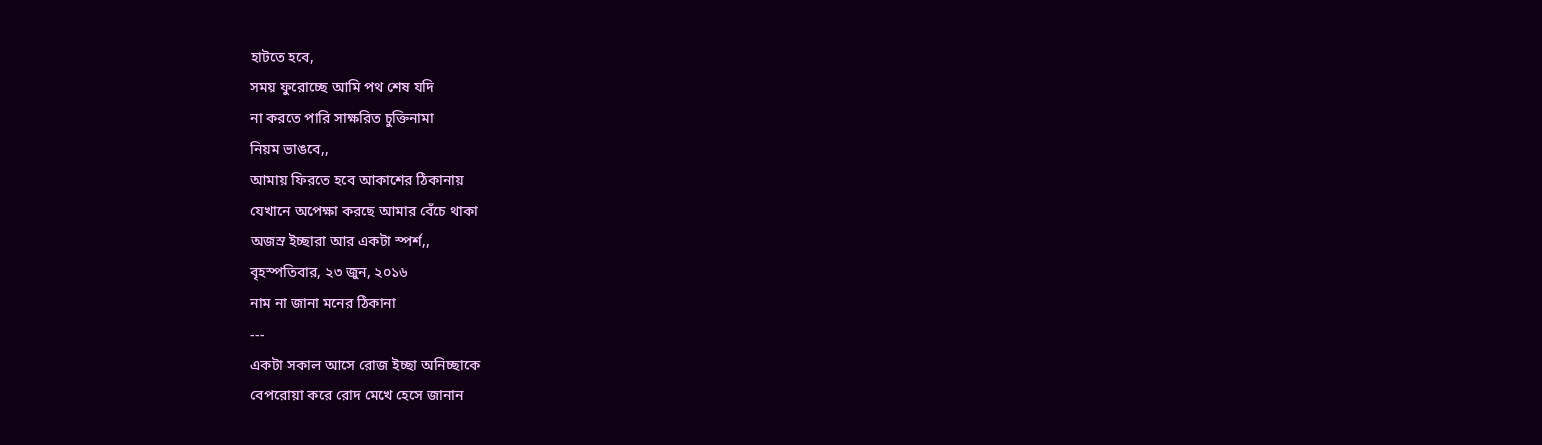হাটতে হবে,
সময় ফুরোচ্ছে আমি পথ শেষ যদি
না করতে পারি সাক্ষরিত চুক্তিনামা
নিয়ম ভাঙবে,,
আমায় ফিরতে হবে আকাশের ঠিকানায়
যেখানে অপেক্ষা করছে আমার বেঁচে থাকা
অজস্র ইচ্ছারা আর একটা স্পর্শ,,
বৃহস্পতিবার, ২৩ জুন, ২০১৬
নাম না জানা মনের ঠিকানা
---
একটা সকাল আসে রোজ ইচ্ছা অনিচ্ছাকে
বেপরোয়া করে রোদ মেখে হেসে জানান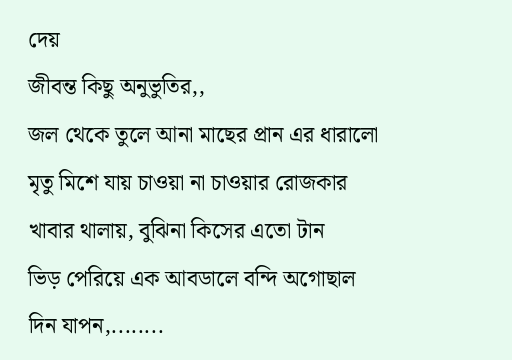দেয়
জীবন্ত কিছু অনুভুতির,,
জল থেকে তুলে আনা মাছের প্রান এর ধারালো
মৃতু মিশে যায় চাওয়া না চাওয়ার রোজকার
খাবার থালায়, বুঝিনা কিসের এতো টান
ভিড় পেরিয়ে এক আবডালে বন্দি অগোছাল
দিন যাপন,........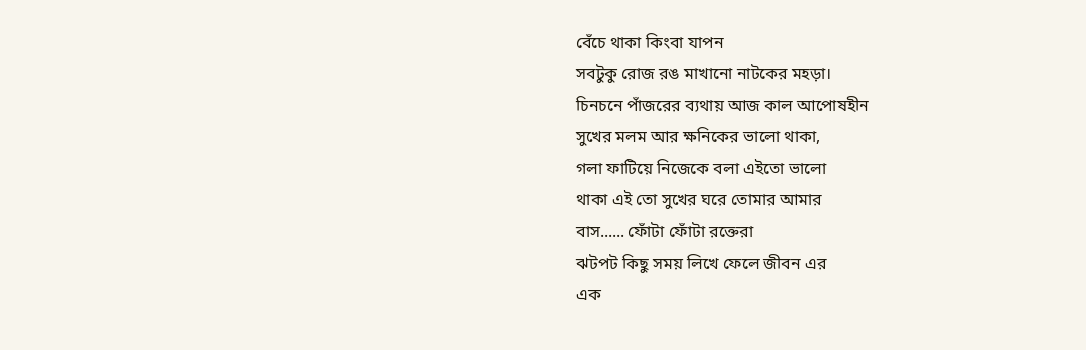বেঁচে থাকা কিংবা যাপন
সবটুকু রোজ রঙ মাখানো নাটকের মহড়া।
চিনচনে পাঁজরের ব্যথায় আজ কাল আপোষহীন
সুখের মলম আর ক্ষনিকের ভালো থাকা,
গলা ফাটিয়ে নিজেকে বলা এইতো ভালো
থাকা এই তো সুখের ঘরে তোমার আমার
বাস...... ফোঁটা ফোঁটা রক্তেরা
ঝটপট কিছু সময় লিখে ফেলে জীবন এর
এক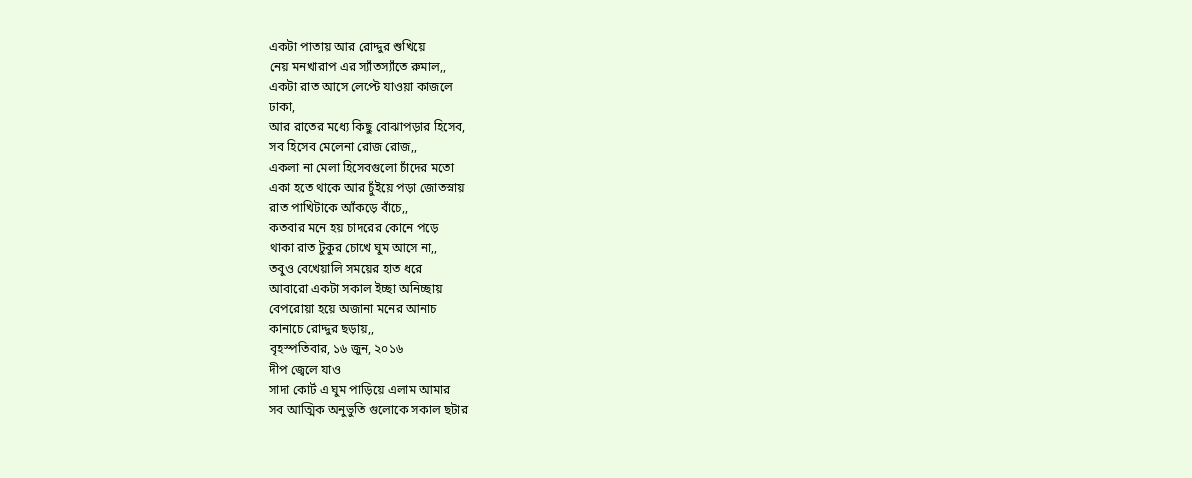একটা পাতায় আর রোদ্দুর শুখিয়ে
নেয় মনখারাপ এর স্যাঁতস্যাঁতে রুমাল,,
একটা রাত আসে লেপ্টে যাওয়া কাজলে
ঢাকা,
আর রাতের মধ্যে কিছু বোঝাপড়ার হিসেব,
সব হিসেব মেলেনা রোজ রোজ,,
একলা না মেলা হিসেবগুলো চাঁদের মতো
একা হতে থাকে আর চুঁইয়ে পড়া জোতস্নায়
রাত পাখিটাকে আঁকড়ে বাঁচে,,
কতবার মনে হয় চাদরের কোনে পড়ে
থাকা রাত টুকুর চোখে ঘুম আসে না,,
তবুও বেখেয়ালি সময়ের হাত ধরে
আবারো একটা সকাল ইচ্ছা অনিচ্ছায়
বেপরোয়া হয়ে অজানা মনের আনাচ
কানাচে রোদ্দুর ছড়ায়,,
বৃহস্পতিবার, ১৬ জুন, ২০১৬
দীপ জ্বেলে যাও
সাদা কোর্ট এ ঘুম পাড়িয়ে এলাম আমার
সব আত্মিক অনুভুতি গুলোকে সকাল ছটার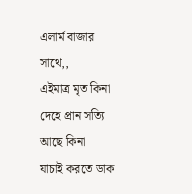এলার্ম বাজার সাথে,,
এইমাত্র মৃত কিনা দেহে প্রান সত্যি আছে কিনা
যাচাই করতে ডাক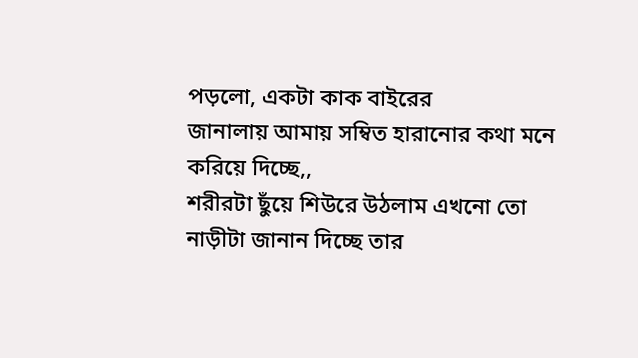পড়লো, একটা কাক বাইরের
জানালায় আমায় সম্বিত হারানোর কথা মনে
করিয়ে দিচ্ছে,,
শরীরটা ছুঁয়ে শিউরে উঠলাম এখনো তো
নাড়ীটা জানান দিচ্ছে তার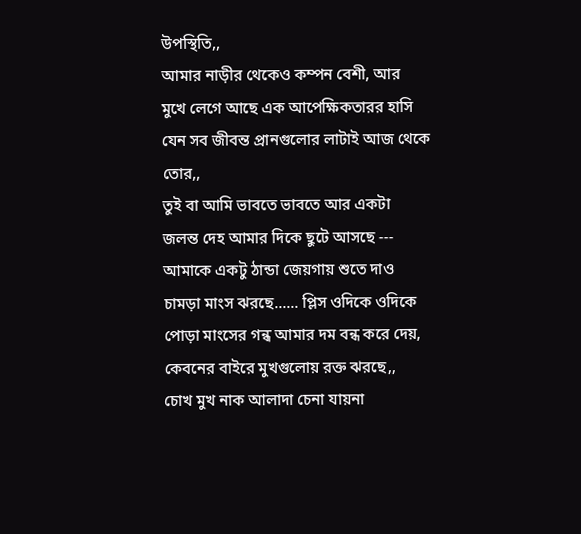উপস্থিতি,,
আমার নাড়ীর থেকেও কম্পন বেশী, আর
মুখে লেগে আছে এক আপেক্ষিকতারর হাসি
যেন সব জীবন্ত প্রানগুলোর লাটাই আজ থেকে
তোর,,
তুই বা আমি ভাবতে ভাবতে আর একটা
জলন্ত দেহ আমার দিকে ছুটে আসছে ---
আমাকে একটু ঠান্ডা জেয়গায় শুতে দাও
চামড়া মাংস ঝরছে...... প্লিস ওদিকে ওদিকে
পোড়া মাংসের গন্ধ আমার দম বন্ধ করে দেয়,
কেবনের বাইরে মুখগুলোয় রক্ত ঝরছে,,
চোখ মুখ নাক আলাদা চেনা যায়না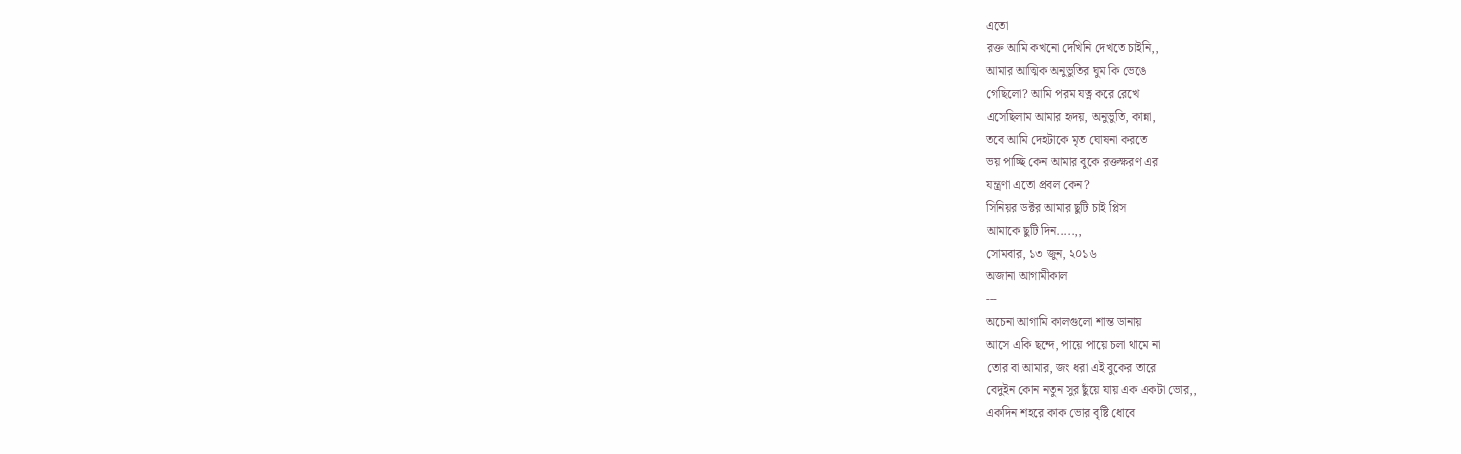এতো
রক্ত আমি কখনো দেখিনি দেখতে চাইনি,,
আমার আত্মিক অনুভুতির ঘুম কি ভেঙে
গেছিলো? আমি পরম যত্ন করে রেখে
এসেছিলাম আমার হৃদয়, অনুভুতি, কান্না,
তবে আমি দেহটাকে মৃত ঘোষনা করতে
ভয় পাচ্ছি কেন আমার বুকে রক্তক্ষরণ এর
যন্ত্রণা এতো প্রবল কেন?
সিনিয়র ডক্টর আমার ছুটি চাই প্লিস
আমাকে ছুটি দিন.....,,
সোমবার, ১৩ জুন, ২০১৬
অজানা আগামীকাল
---
অচেনা আগামি কালগুলো শান্ত ডানায়
আসে একি ছন্দে, পায়ে পায়ে চলা থামে না
তোর বা আমার, জং ধরা এই বুকের তারে
বেদুইন কোন নতুন সুর ছুঁয়ে যায় এক একটা ভোর,,
একদিন শহরে কাক ভোর বৃষ্টি ধোবে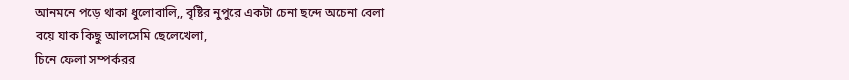আনমনে পড়ে থাকা ধুলোবালি,, বৃষ্টির নুপুরে একটা চেনা ছন্দে অচেনা বেলা
বয়ে যাক কিছু আলসেমি ছেলেখেলা,
চিনে ফেলা সম্পর্করর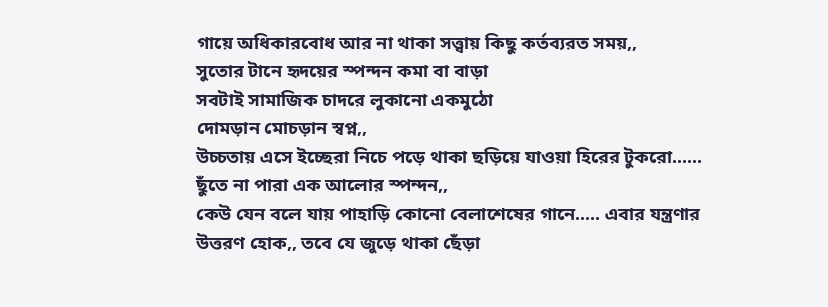গায়ে অধিকারবোধ আর না থাকা সত্ত্বায় কিছু কর্তব্যরত সময়,,
সুতোর টানে হৃদয়ের স্পন্দন কমা বা বাড়া
সবটাই সামাজিক চাদরে লুকানো একমুঠো
দোমড়ান মোচড়ান স্বপ্ন,,
উচ্চতায় এসে ইচ্ছেরা নিচে পড়ে থাকা ছড়িয়ে যাওয়া হিরের টুকরো......
ছুঁতে না পারা এক আলোর স্পন্দন,,
কেউ যেন বলে যায় পাহাড়ি কোনো বেলাশেষের গানে..... এবার যন্ত্রণার
উত্তরণ হোক,, তবে যে জুড়ে থাকা ছেঁড়া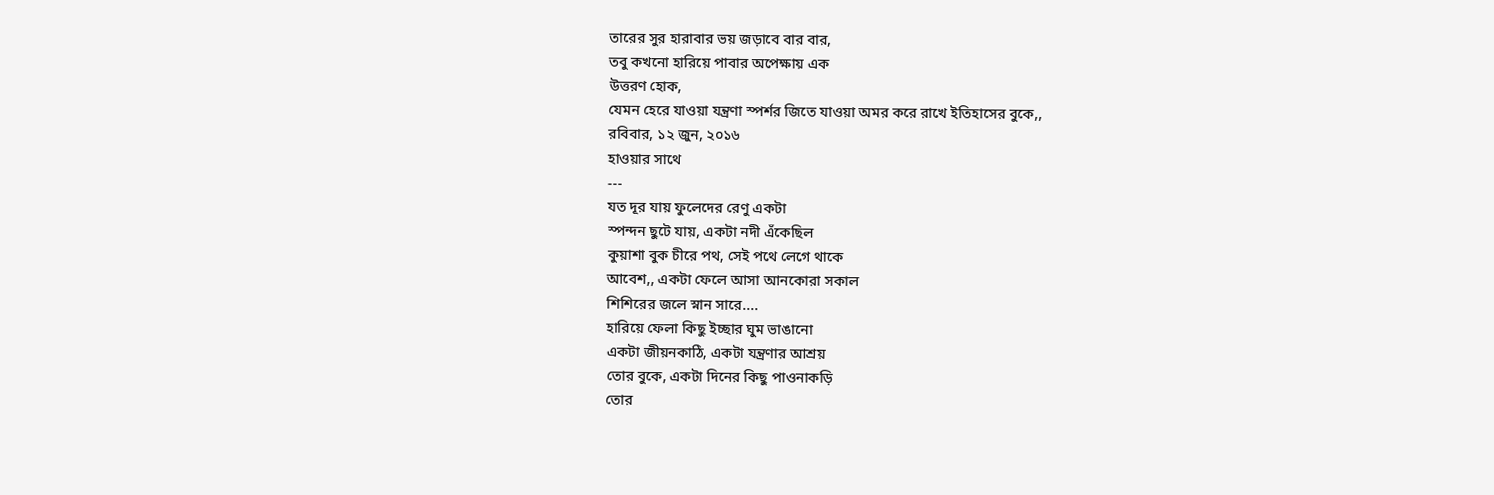তারের সুর হারাবার ভয় জড়াবে বার বার,
তবু কখনো হারিয়ে পাবার অপেক্ষায় এক
উত্তরণ হোক,
যেমন হেরে যাওয়া যন্ত্রণা স্পর্শর জিতে যাওয়া অমর করে রাখে ইতিহাসের বুকে,,
রবিবার, ১২ জুন, ২০১৬
হাওয়ার সাথে
---
যত দূর যায় ফুলেদের রেণু একটা
স্পন্দন ছুটে যায়, একটা নদী এঁকেছিল
কুয়াশা বুক চীরে পথ, সেই পথে লেগে থাকে
আবেশ,, একটা ফেলে আসা আনকোরা সকাল
শিশিরের জলে স্নান সারে....
হারিয়ে ফেলা কিছু ইচ্ছার ঘুম ভাঙানো
একটা জীয়নকাঠি, একটা যন্ত্রণার আশ্রয়
তোর বুকে, একটা দিনের কিছু পাওনাকড়ি
তোর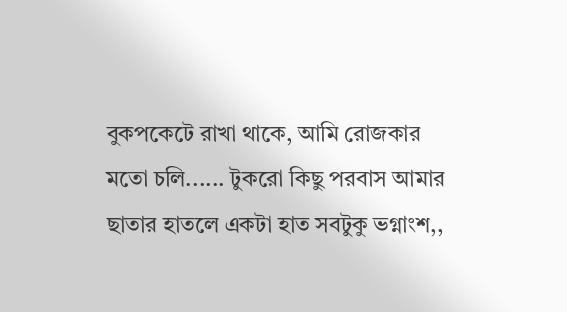বুকপকেটে রাখা থাকে, আমি রোজকার
মতো চলি...... টুকরো কিছু পরবাস আমার
ছাতার হাতলে একটা হাত সবটুকু ভগ্নাংশ,,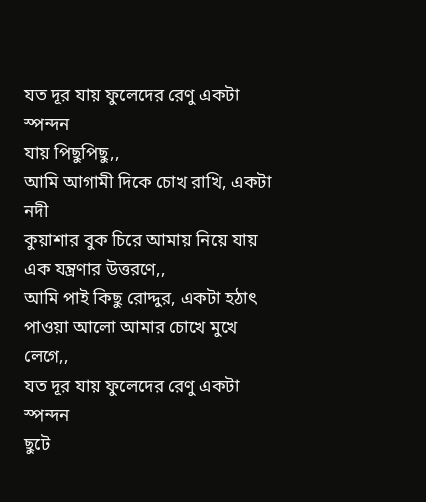যত দূর যায় ফুলেদের রেণু একটা স্পন্দন
যায় পিছুপিছু,,
আমি আগামী দিকে চোখ রাখি, একটা নদী
কুয়াশার বুক চিরে আমায় নিয়ে যায়
এক যন্ত্রণার উত্তরণে,,
আমি পাই কিছু রোদ্দুর, একটা হঠাৎ
পাওয়া আলো আমার চোখে মুখে লেগে,,
যত দূর যায় ফুলেদের রেণু একটা স্পন্দন
ছুটে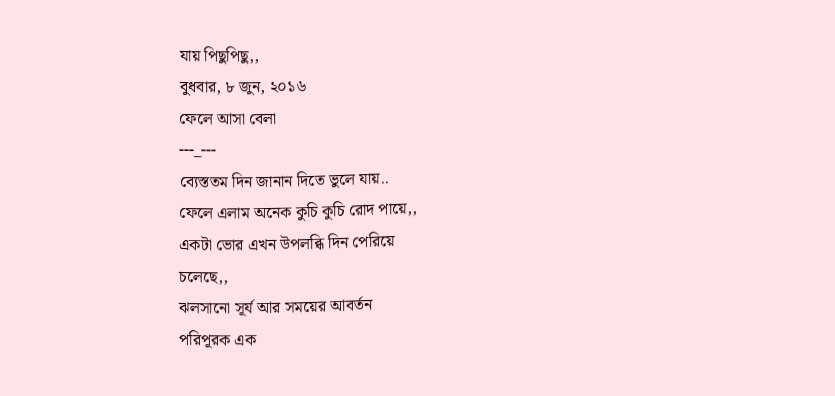যায় পিছুপিছু,,
বুধবার, ৮ জুন, ২০১৬
ফেলে আসা বেলা
---_---
ব্যেস্ততম দিন জানান দিতে ভুলে যায়..
ফেলে এলাম অনেক কুচি কুচি রোদ পায়ে,,
একটা ভোর এখন উপলব্ধি দিন পেরিয়ে
চলেছে,,
ঝলসানো সূর্য আর সময়ের আবর্তন
পরিপূরক এক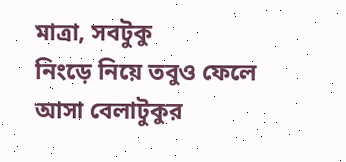মাত্রা, সবটুকু
নিংড়ে নিয়ে তবুও ফেলে আসা বেলাটুকুর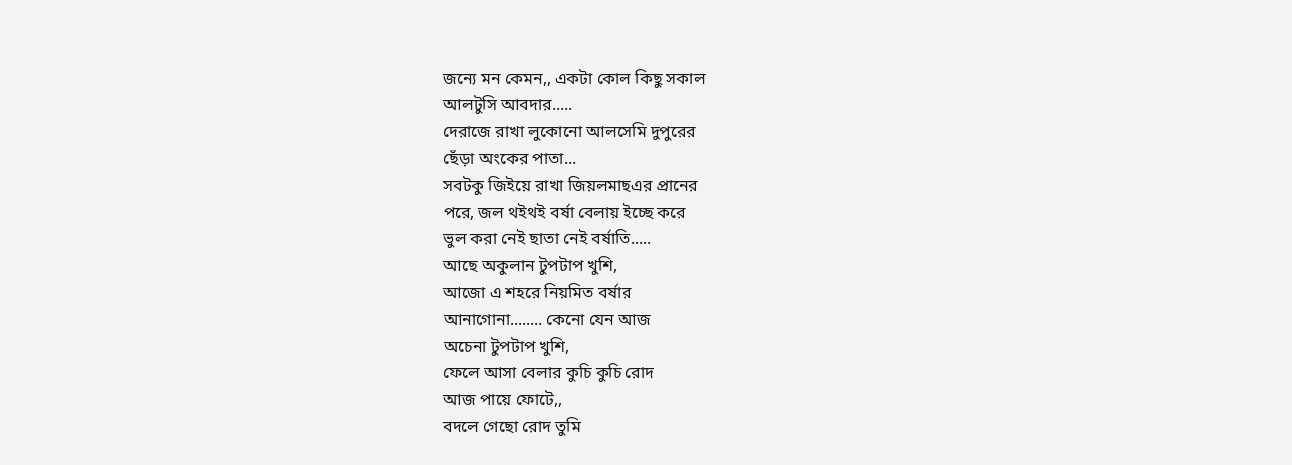জন্যে মন কেমন,, একটা কোল কিছু সকাল
আলটুসি আবদার.....
দেরাজে রাখা লুকোনো আলসেমি দুপুরের
ছেঁড়া অংকের পাতা...
সবটকু জিইয়ে রাখা জিয়লমাছএর প্রানের
পরে, জল থইথই বর্ষা বেলায় ইচ্ছে করে
ভুল করা নেই ছাতা নেই বর্ষাতি.....
আছে অকুলান টুপটাপ খুশি,
আজো এ শহরে নিয়মিত বর্ষার
আনাগোনা........ কেনো যেন আজ
অচেনা টুপটাপ খুশি,
ফেলে আসা বেলার কুচি কুচি রোদ
আজ পায়ে ফোটে,,
বদলে গেছো রোদ তুমি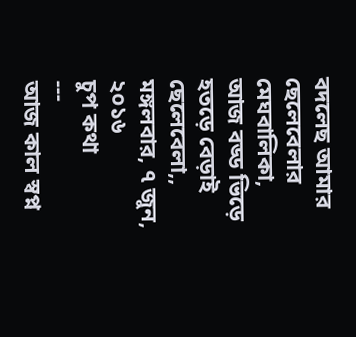বদলেছ আমার
ছেলেবেলার মেঘবালিকা,
আজ বড্ড ভিড়ে হতড়ে বেড়াই ছেলেবেলা,,
মঙ্গলবার, ৭ জুন, ২০১৬
চুপ কথা
---
আজ কাল স্বপ্ন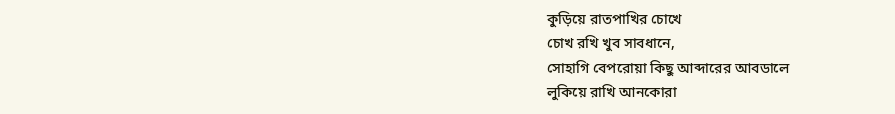কুড়িয়ে রাতপাখির চোখে
চোখ রখি খুব সাবধানে,
সোহাগি বেপরোয়া কিছু আব্দারের আবডালে
লুকিয়ে রাখি আনকোরা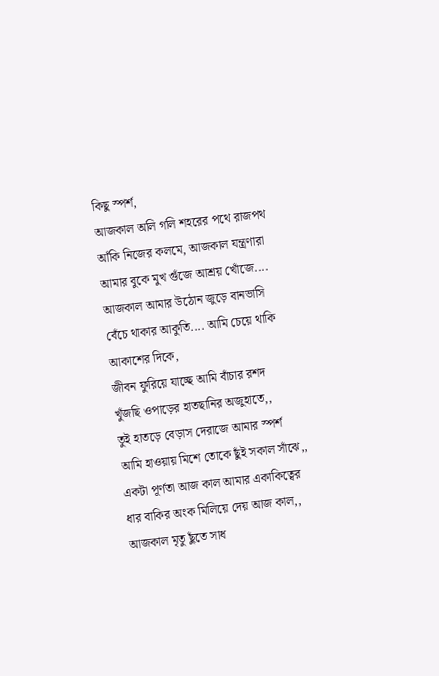কিছু স্পর্শ,
আজকাল অলি গলি শহরের পথে রাজপথ
আঁকি নিজের কলমে, আজকাল যন্ত্রণারা
আমার বুকে মুখ গুঁজে আশ্রয় খোঁজে....
আজকাল আমার উঠোন জুড়ে বানভাসি
বেঁচে থাকার আকুতি.... আমি চেয়ে থাকি
আকাশের দিকে,
জীবন ফুরিয়ে যাচ্ছে আমি বাঁচার রশদ
খুঁজছি ওপাড়ের হাতছানির অজুহাতে,,
তুই হাতড়ে বেড়াস দেরাজে আমার স্পর্শ
আমি হাওয়ায় মিশে তোকে ছুঁই সকাল সাঁঝে,,
একটা পূর্ণতা আজ কাল আমার একাকিত্বের
ধার বাকির অংক মিলিয়ে দেয় আজ কাল,,
আজকাল মৃতু ছুঁতে সাধ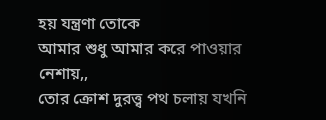হয় যন্ত্রণা তোকে
আমার শুধু আমার করে পাওয়ার নেশায়,,
তোর ক্রোশ দুরত্ত্ব পথ চলায় যখনি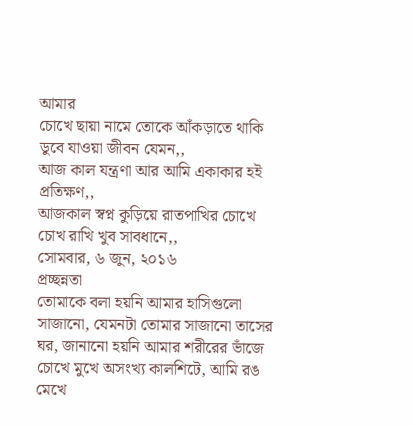আমার
চোখে ছায়া নামে তোকে আঁকড়াতে থাকি
ডুবে যাওয়া জীবন যেমন,,
আজ কাল যন্ত্রণা আর আমি একাকার হই
প্রতিক্ষণ,,
আজকাল স্বপ্ন কুড়িয়ে রাতপাখির চোখে
চোখ রাখি খুব সাবধানে,,
সোমবার, ৬ জুন, ২০১৬
প্রচ্ছন্নতা
তোমাকে বলা হয়নি আমার হাসিগুলো
সাজানো, যেমনটা তোমার সাজানো তাসের
ঘর, জানানো হয়নি আমার শরীরের ভাঁজে
চোখে মুখে অসংখ্য কালশিটে, আমি রঙ
মেখে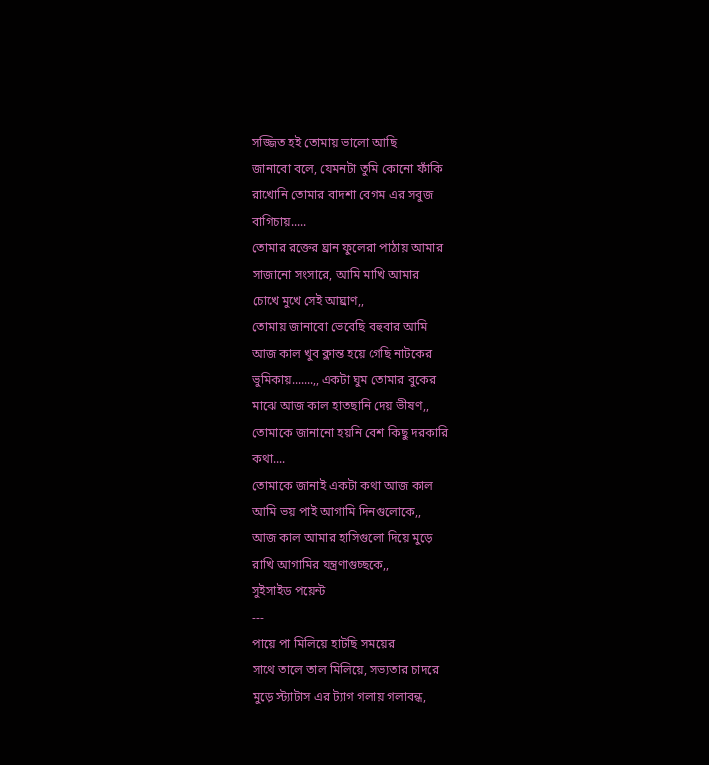সজ্জিত হই তোমায় ভালো আছি
জানাবো বলে, যেমনটা তুমি কোনো ফাঁকি
রাখোনি তোমার বাদশা বেগম এর সবুজ
বাগিচায়.....
তোমার রক্তের ঘ্রান ফুলেরা পাঠায় আমার
সাজানো সংসারে, আমি মাখি আমার
চোখে মুখে সেই আঘ্রাণ,,
তোমায় জানাবো ভেবেছি বহুবার আমি
আজ কাল খুব ক্লান্ত হয়ে গেছি নাটকের
ভুমিকায়.......,, একটা ঘুম তোমার বুকের
মাঝে আজ কাল হাতছানি দেয় ভীষণ,,
তোমাকে জানানো হয়নি বেশ কিছু দরকারি
কথা....
তোমাকে জানাই একটা কথা আজ কাল
আমি ভয় পাই আগামি দিনগুলোকে,,
আজ কাল আমার হাসিগুলো দিয়ে মুড়ে
রাখি আগামির যন্ত্রণাগুচ্ছকে,,
সুইসাইড পয়েন্ট
---
পায়ে পা মিলিয়ে হাটছি সময়ের
সাথে তালে তাল মিলিয়ে, সভ্যতার চাদরে
মুড়ে স্ট্যাটাস এর ট্যাগ গলায় গলাবন্ধ,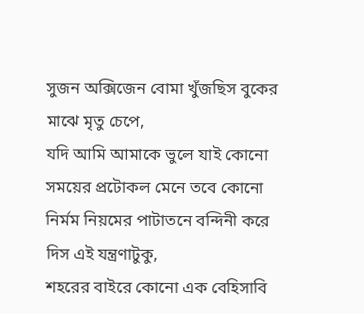সুজন অক্সিজেন বোমা খুঁজছিস বুকের
মাঝে মৃতু চেপে,
যদি আমি আমাকে ভুলে যাই কোনো
সময়ের প্রটোকল মেনে তবে কোনো
নির্মম নিয়মের পাটাতনে বন্দিনী করে
দিস এই যন্ত্রণাটুকু,
শহরের বাইরে কোনো এক বেহিসাবি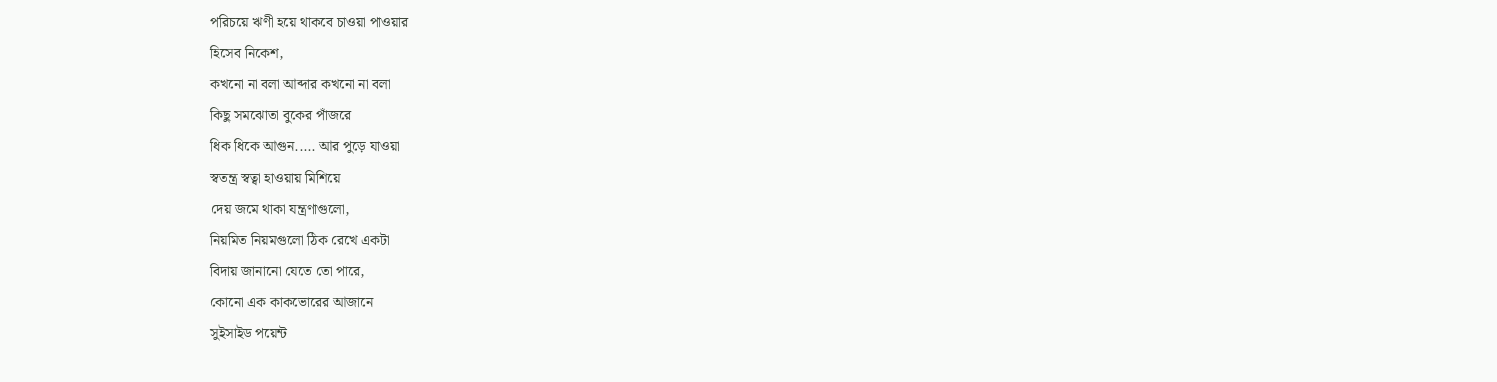পরিচয়ে ঋণী হয়ে থাকবে চাওয়া পাওয়ার
হিসেব নিকেশ,
কখনো না বলা আব্দার কখনো না বলা
কিছু সমঝোতা বুকের পাঁজরে
ধিক ধিকে আগুন..... আর পুড়ে যাওয়া
স্বতন্ত্র স্বত্বা হাওয়ায় মিশিয়ে
দেয় জমে থাকা যন্ত্রণাগুলো,
নিয়মিত নিয়মগুলো ঠিক রেখে একটা
বিদায় জানানো যেতে তো পারে,
কোনো এক কাকভোরের আজানে
সুইসাইড পয়েন্ট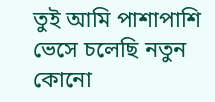তুই আমি পাশাপাশি
ভেসে চলেছি নতুন কোনো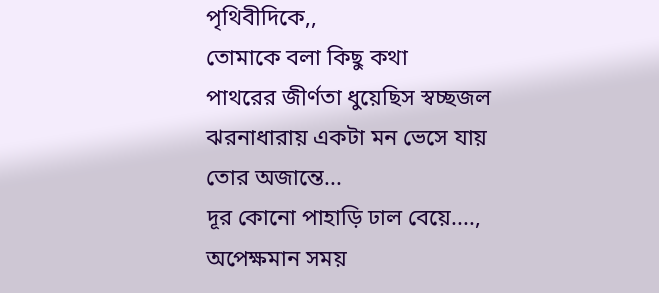পৃথিবীদিকে,,
তোমাকে বলা কিছু কথা
পাথরের জীর্ণতা ধুয়েছিস স্বচ্ছজল
ঝরনাধারায় একটা মন ভেসে যায়
তোর অজান্তে...
দূর কোনো পাহাড়ি ঢাল বেয়ে....,
অপেক্ষমান সময়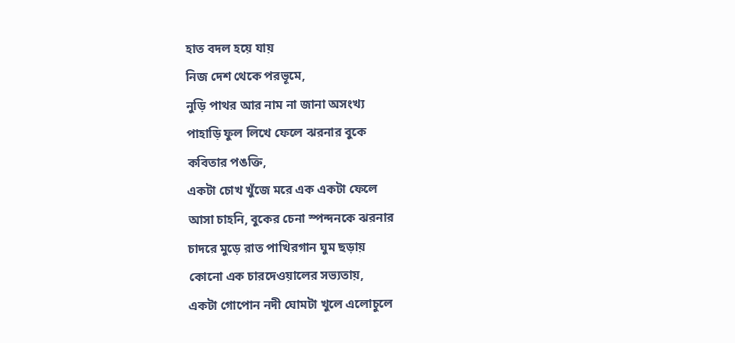হাত বদল হয়ে যায়
নিজ দেশ থেকে পরভূমে,
নুড়ি পাথর আর নাম না জানা অসংখ্য
পাহাড়ি ফুল লিখে ফেলে ঝরনার বুকে
কবিতার পঙক্তি,
একটা চোখ খুঁজে মরে এক একটা ফেলে
আসা চাহনি, বুকের চেনা স্পন্দনকে ঝরনার
চাদরে মুড়ে রাত পাখিরগান ঘুম ছড়ায়
কোনো এক চারদেওয়ালের সভ্যতায়,
একটা গোপোন নদী ঘোমটা খুলে এলোচুলে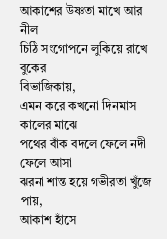আকাশের উষ্ণতা মাখে আর নীল
চিঠি সংগোপনে লুকিয়ে রাখে বুকের
বিভাজিকায়,
এমন করে কখনো দিনমাস কালের মাঝে
পথের বাঁক বদলে ফেলে নদী ফেলে আসা
ঝরনা শান্ত হয়ে গভীরতা খুঁজে পায়,
আকাশ হাঁসে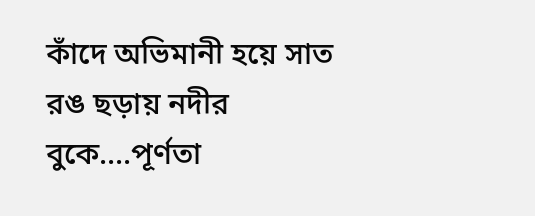কাঁদে অভিমানী হয়ে সাত
রঙ ছড়ায় নদীর বুকে....পূর্ণতা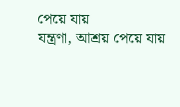পেয়ে যায়
যন্ত্রণা, আশ্রয় পেয়ে যায়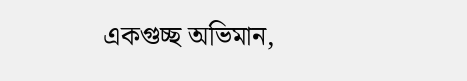একগুচ্ছ অভিমান,